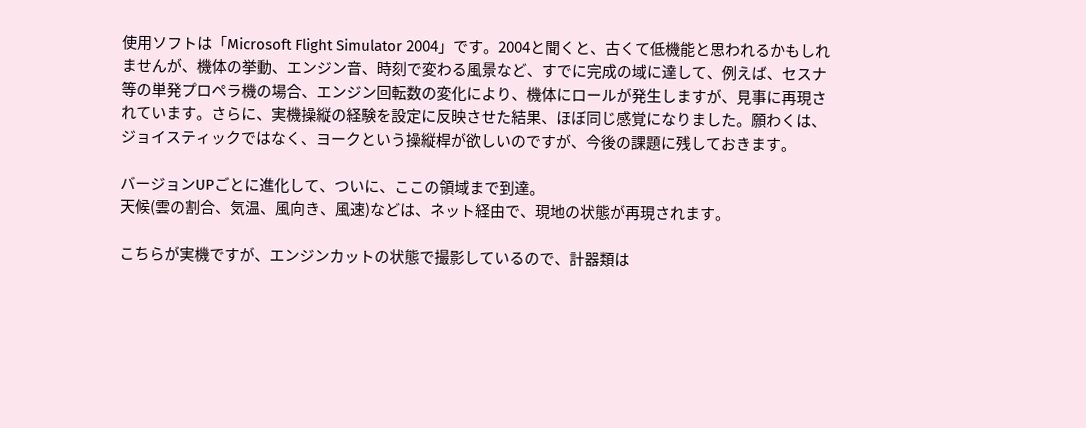使用ソフトは「Microsoft Flight Simulator 2004」です。2004と聞くと、古くて低機能と思われるかもしれませんが、機体の挙動、エンジン音、時刻で変わる風景など、すでに完成の域に達して、例えば、セスナ等の単発プロペラ機の場合、エンジン回転数の変化により、機体にロールが発生しますが、見事に再現されています。さらに、実機操縦の経験を設定に反映させた結果、ほぼ同じ感覚になりました。願わくは、ジョイスティックではなく、ヨークという操縦桿が欲しいのですが、今後の課題に残しておきます。

バージョンUPごとに進化して、ついに、ここの領域まで到達。
天候(雲の割合、気温、風向き、風速)などは、ネット経由で、現地の状態が再現されます。

こちらが実機ですが、エンジンカットの状態で撮影しているので、計器類は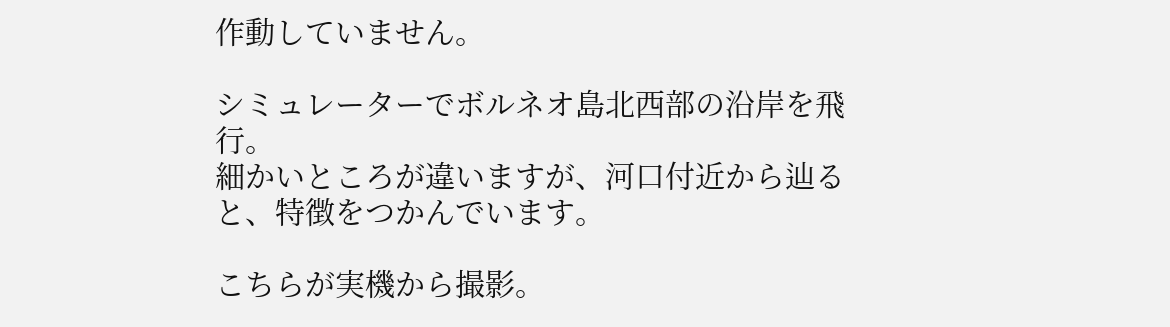作動していません。

シミュレーターでボルネオ島北西部の沿岸を飛行。
細かいところが違いますが、河口付近から辿ると、特徴をつかんでいます。

こちらが実機から撮影。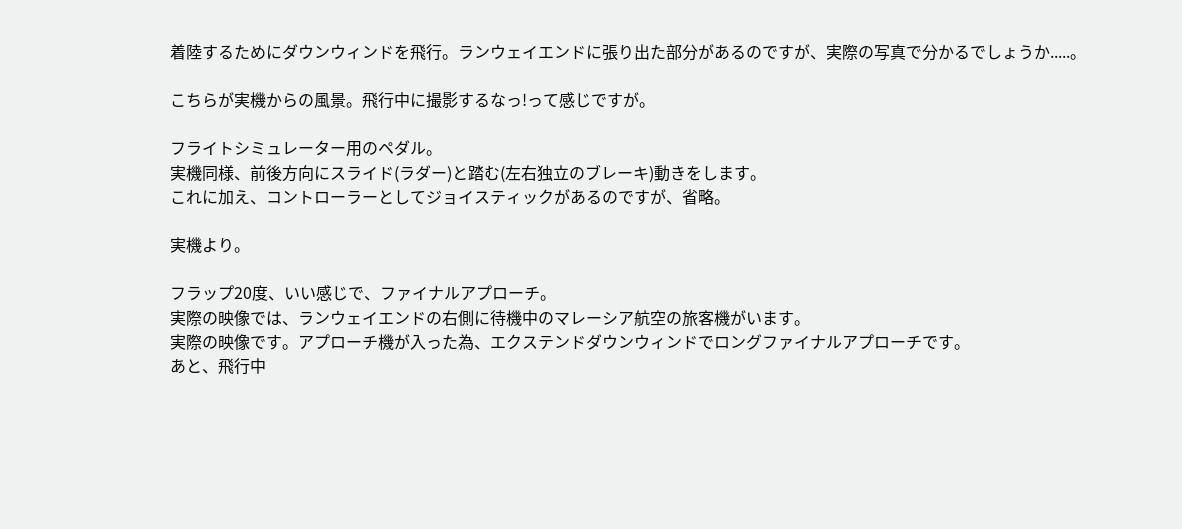着陸するためにダウンウィンドを飛行。ランウェイエンドに張り出た部分があるのですが、実際の写真で分かるでしょうか.....。

こちらが実機からの風景。飛行中に撮影するなっ!って感じですが。

フライトシミュレーター用のペダル。
実機同様、前後方向にスライド(ラダー)と踏む(左右独立のブレーキ)動きをします。
これに加え、コントローラーとしてジョイスティックがあるのですが、省略。

実機より。

フラップ20度、いい感じで、ファイナルアプローチ。
実際の映像では、ランウェイエンドの右側に待機中のマレーシア航空の旅客機がいます。
実際の映像です。アプローチ機が入った為、エクステンドダウンウィンドでロングファイナルアプローチです。
あと、飛行中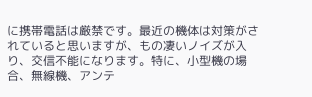に携帯電話は厳禁です。最近の機体は対策がされていると思いますが、もの凄いノイズが入り、交信不能になります。特に、小型機の場合、無線機、アンテ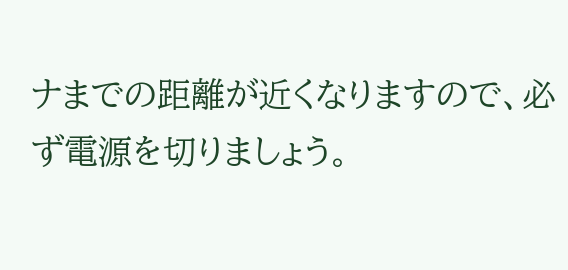ナまでの距離が近くなりますので、必ず電源を切りましょう。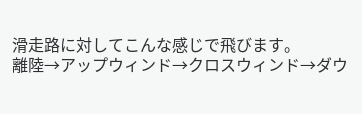滑走路に対してこんな感じで飛びます。
離陸→アップウィンド→クロスウィンド→ダウ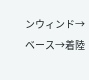ンウィンド→ベース→着陸